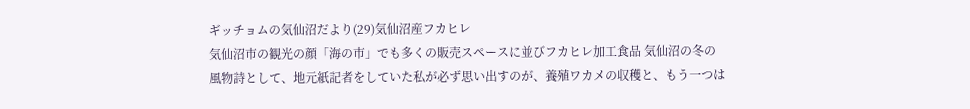ギッチョムの気仙沼だより(29)気仙沼産フカヒレ
気仙沼市の観光の顔「海の市」でも多くの販売スペースに並びフカヒレ加工食品 気仙沼の冬の風物詩として、地元紙記者をしていた私が必ず思い出すのが、養殖ワカメの収穫と、もう一つは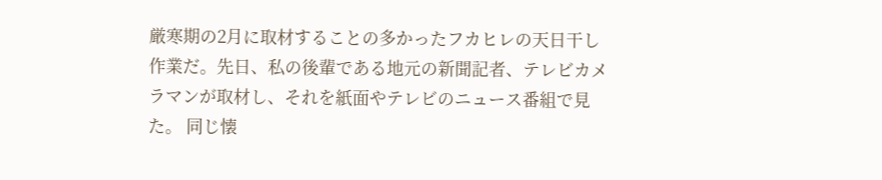厳寒期の2月に取材することの多かったフカヒレの天日干し作業だ。先日、私の後輩である地元の新聞記者、テレビカメラマンが取材し、それを紙面やテレビのニュース番組で見た。 同じ懐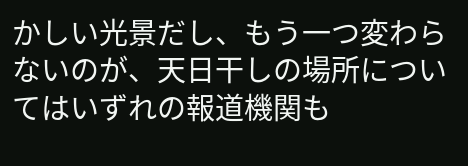かしい光景だし、もう一つ変わらないのが、天日干しの場所についてはいずれの報道機関も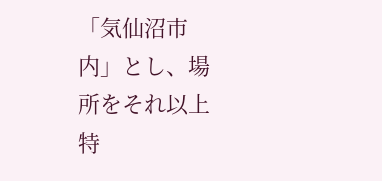「気仙沼市内」とし、場所をそれ以上特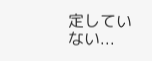定していない...